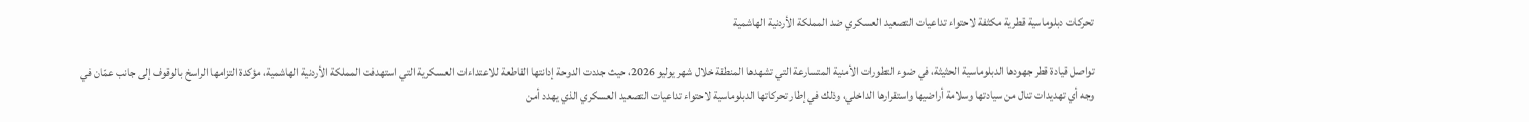تحركات دبلوماسية قطرية مكثفة لاحتواء تداعيات التصعيد العسكري ضد المملكة الأردنية الهاشمية

تواصل قيادة قطر جهودها الدبلوماسية الحثيثة، في ضوء التطورات الأمنية المتسارعة التي تشهدها المنطقة خلال شهر يوليو 2026، حيث جددت الدوحة إدانتها القاطعة للاعتداءات العسكرية التي استهدفت المملكة الأردنية الهاشمية، مؤكدة التزامها الراسخ بالوقوف إلى جانب عمّان في وجه أي تهديدات تنال من سيادتها وسلامة أراضيها واستقرارها الداخلي، وذلك في إطار تحركاتها الدبلوماسية لاحتواء تداعيات التصعيد العسكري الذي يهدد أمن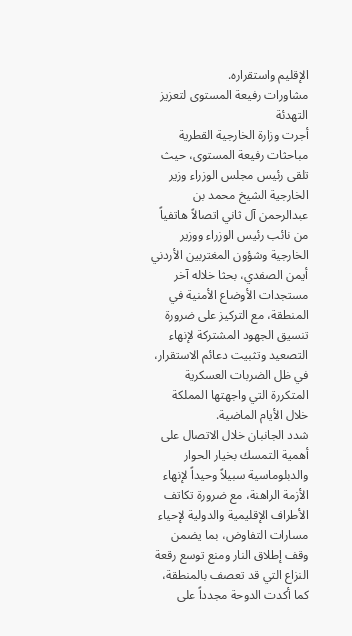الإقليم واستقراره.
مشاورات رفيعة المستوى لتعزيز التهدئة
أجرت وزارة الخارجية القطرية مباحثات رفيعة المستوى، حيث تلقى رئيس مجلس الوزراء وزير الخارجية الشيخ محمد بن عبدالرحمن آل ثاني اتصالاً هاتفياً من نائب رئيس الوزراء ووزير الخارجية وشؤون المغتربين الأردني أيمن الصفدي، بحثا خلاله آخر مستجدات الأوضاع الأمنية في المنطقة، مع التركيز على ضرورة تنسيق الجهود المشتركة لإنهاء التصعيد وتثبيت دعائم الاستقرار، في ظل الضربات العسكرية المتكررة التي واجهتها المملكة خلال الأيام الماضية.
شدد الجانبان خلال الاتصال على أهمية التمسك بخيار الحوار والدبلوماسية سبيلاً وحيداً لإنهاء الأزمة الراهنة، مع ضرورة تكاتف الأطراف الإقليمية والدولية لإحياء مسارات التفاوض، بما يضمن وقف إطلاق النار ومنع توسع رقعة النزاع التي قد تعصف بالمنطقة، كما أكدت الدوحة مجدداً على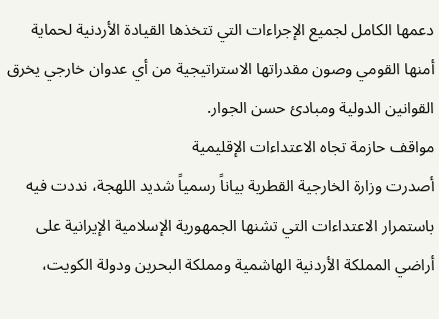دعمها الكامل لجميع الإجراءات التي تتخذها القيادة الأردنية لحماية أمنها القومي وصون مقدراتها الاستراتيجية من أي عدوان خارجي يخرق القوانين الدولية ومبادئ حسن الجوار.
مواقف حازمة تجاه الاعتداءات الإقليمية
أصدرت وزارة الخارجية القطرية بياناً رسمياً شديد اللهجة، نددت فيه باستمرار الاعتداءات التي تشنها الجمهورية الإسلامية الإيرانية على أراضي المملكة الأردنية الهاشمية ومملكة البحرين ودولة الكويت،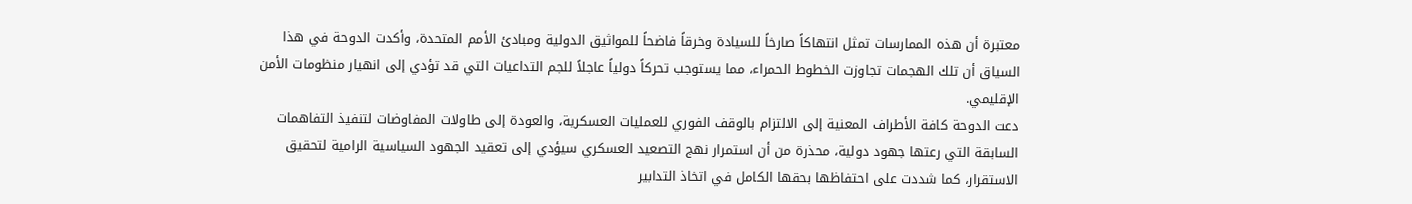معتبرة أن هذه الممارسات تمثل انتهاكاً صارخاً للسيادة وخرقاً فاضحاً للمواثيق الدولية ومبادئ الأمم المتحدة، وأكدت الدوحة في هذا السياق أن تلك الهجمات تجاوزت الخطوط الحمراء، مما يستوجب تحركاً دولياً عاجلاً للجم التداعيات التي قد تؤدي إلى انهيار منظومات الأمن الإقليمي.
دعت الدوحة كافة الأطراف المعنية إلى الالتزام بالوقف الفوري للعمليات العسكرية، والعودة إلى طاولات المفاوضات لتنفيذ التفاهمات السابقة التي رعتها جهود دولية، محذرة من أن استمرار نهج التصعيد العسكري سيؤدي إلى تعقيد الجهود السياسية الرامية لتحقيق الاستقرار، كما شددت على احتفاظها بحقها الكامل في اتخاذ التدابير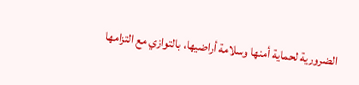الضرورية لحماية أمنها وسلامة أراضيها، بالتوازي مع التزامها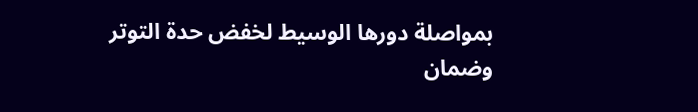بمواصلة دورها الوسيط لخفض حدة التوتر وضمان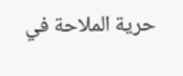حرية الملاحة في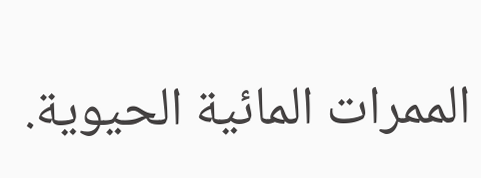الممرات المائية الحيوية.